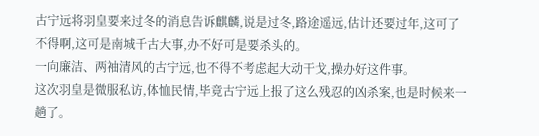古宁远将羽皇要来过冬的消息告诉麒麟,说是过冬,路途遥远,估计还要过年,这可了不得啊,这可是南城千古大事,办不好可是要杀头的。
一向廉洁、两袖清风的古宁远,也不得不考虑起大动干戈,操办好这件事。
这次羽皇是微服私访,体恤民情,毕竟古宁远上报了这么残忍的凶杀案,也是时候来一趟了。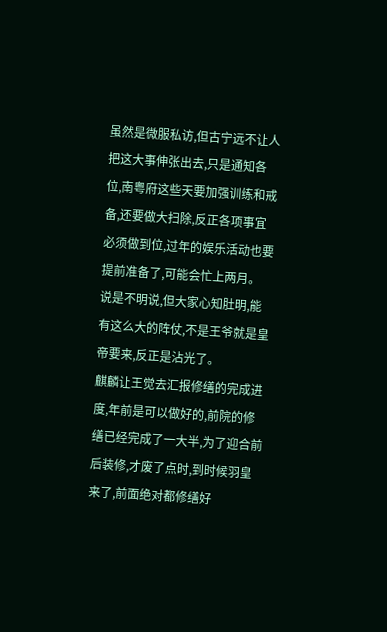虽然是微服私访,但古宁远不让人把这大事伸张出去,只是通知各位,南粤府这些天要加强训练和戒备,还要做大扫除,反正各项事宜必须做到位,过年的娱乐活动也要提前准备了,可能会忙上两月。
说是不明说,但大家心知肚明,能有这么大的阵仗,不是王爷就是皇帝要来,反正是沾光了。
麒麟让王觉去汇报修缮的完成进度,年前是可以做好的,前院的修缮已经完成了一大半,为了迎合前后装修,才废了点时,到时候羽皇来了,前面绝对都修缮好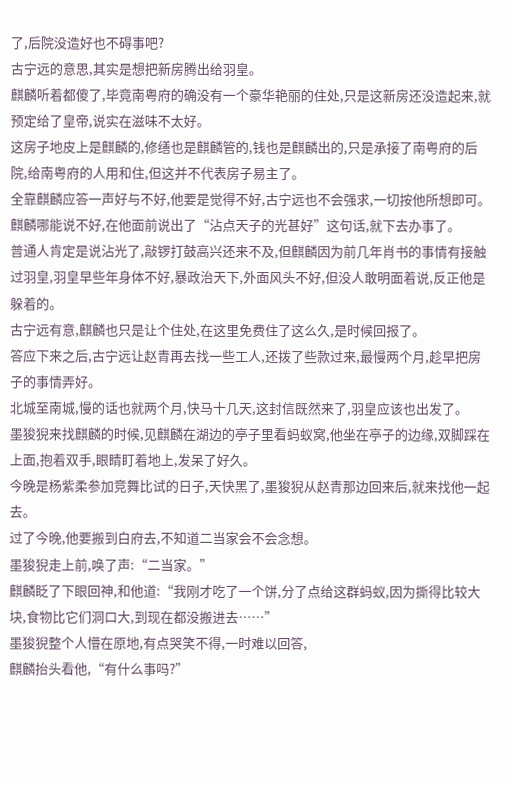了,后院没造好也不碍事吧?
古宁远的意思,其实是想把新房腾出给羽皇。
麒麟听着都傻了,毕竟南粤府的确没有一个豪华艳丽的住处,只是这新房还没造起来,就预定给了皇帝,说实在滋味不太好。
这房子地皮上是麒麟的,修缮也是麒麟管的,钱也是麒麟出的,只是承接了南粤府的后院,给南粤府的人用和住,但这并不代表房子易主了。
全靠麒麟应答一声好与不好,他要是觉得不好,古宁远也不会强求,一切按他所想即可。
麒麟哪能说不好,在他面前说出了“沾点天子的光甚好”这句话,就下去办事了。
普通人肯定是说沾光了,敲锣打鼓高兴还来不及,但麒麟因为前几年肖书的事情有接触过羽皇,羽皇早些年身体不好,暴政治天下,外面风头不好,但没人敢明面着说,反正他是躲着的。
古宁远有意,麒麟也只是让个住处,在这里免费住了这么久,是时候回报了。
答应下来之后,古宁远让赵青再去找一些工人,还拨了些款过来,最慢两个月,趁早把房子的事情弄好。
北城至南城,慢的话也就两个月,快马十几天,这封信既然来了,羽皇应该也出发了。
墨狻猊来找麒麟的时候,见麒麟在湖边的亭子里看蚂蚁窝,他坐在亭子的边缘,双脚踩在上面,抱着双手,眼睛盯着地上,发呆了好久。
今晚是杨紫柔参加竞舞比试的日子,天快黑了,墨狻猊从赵青那边回来后,就来找他一起去。
过了今晚,他要搬到白府去,不知道二当家会不会念想。
墨狻猊走上前,唤了声:“二当家。”
麒麟眨了下眼回神,和他道:“我刚才吃了一个饼,分了点给这群蚂蚁,因为撕得比较大块,食物比它们洞口大,到现在都没搬进去……”
墨狻猊整个人懵在原地,有点哭笑不得,一时难以回答,
麒麟抬头看他,“有什么事吗?”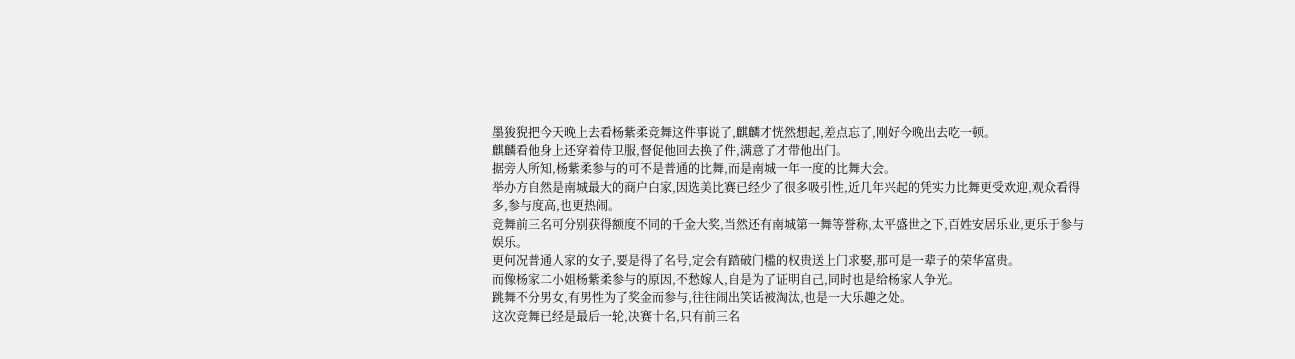墨狻猊把今天晚上去看杨紫柔竞舞这件事说了,麒麟才恍然想起,差点忘了,刚好今晚出去吃一顿。
麒麟看他身上还穿着侍卫服,督促他回去换了件,满意了才带他出门。
据旁人所知,杨紫柔参与的可不是普通的比舞,而是南城一年一度的比舞大会。
举办方自然是南城最大的商户白家,因选美比赛已经少了很多吸引性,近几年兴起的凭实力比舞更受欢迎,观众看得多,参与度高,也更热闹。
竞舞前三名可分别获得额度不同的千金大奖,当然还有南城第一舞等誉称,太平盛世之下,百姓安居乐业,更乐于参与娱乐。
更何况普通人家的女子,要是得了名号,定会有踏破门槛的权贵送上门求娶,那可是一辈子的荣华富贵。
而像杨家二小姐杨紫柔参与的原因,不愁嫁人,自是为了证明自己,同时也是给杨家人争光。
跳舞不分男女,有男性为了奖金而参与,往往闹出笑话被淘汰,也是一大乐趣之处。
这次竞舞已经是最后一轮,决赛十名,只有前三名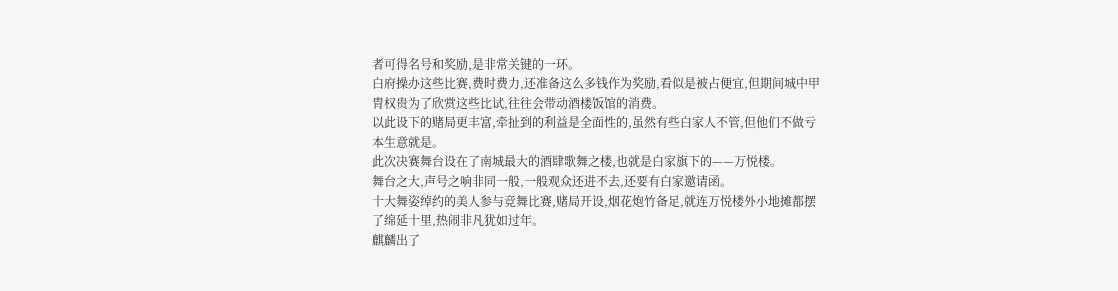者可得名号和奖励,是非常关键的一环。
白府操办这些比赛,费时费力,还准备这么多钱作为奖励,看似是被占便宜,但期间城中甲胄权贵为了欣赏这些比试,往往会带动酒楼饭馆的消费。
以此设下的赌局更丰富,牵扯到的利益是全面性的,虽然有些白家人不管,但他们不做亏本生意就是。
此次决赛舞台设在了南城最大的酒肆歌舞之楼,也就是白家旗下的——万悦楼。
舞台之大,声号之响非同一般,一般观众还进不去,还要有白家邀请函。
十大舞姿绰约的美人参与竞舞比赛,赌局开设,烟花炮竹备足,就连万悦楼外小地摊都摆了绵延十里,热闹非凡犹如过年。
麒麟出了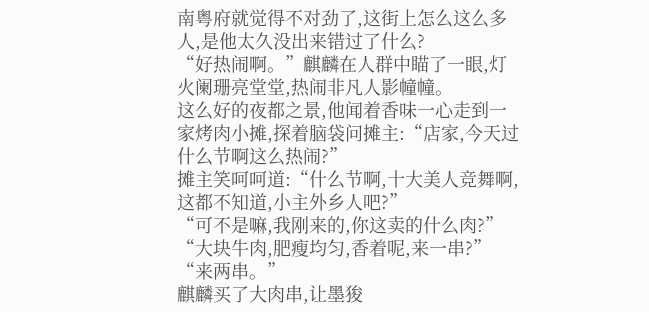南粤府就觉得不对劲了,这街上怎么这么多人,是他太久没出来错过了什么?
“好热闹啊。”麒麟在人群中瞄了一眼,灯火阑珊亮堂堂,热闹非凡人影幢幢。
这么好的夜都之景,他闻着香味一心走到一家烤肉小摊,探着脑袋问摊主:“店家,今天过什么节啊这么热闹?”
摊主笑呵呵道:“什么节啊,十大美人竞舞啊,这都不知道,小主外乡人吧?”
“可不是嘛,我刚来的,你这卖的什么肉?”
“大块牛肉,肥瘦均匀,香着呢,来一串?”
“来两串。”
麒麟买了大肉串,让墨狻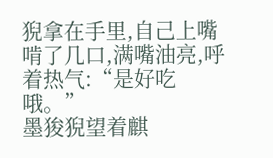猊拿在手里,自己上嘴啃了几口,满嘴油亮,呼着热气:“是好吃哦。”
墨狻猊望着麒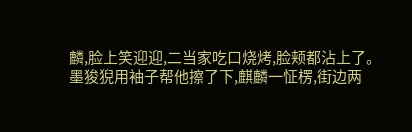麟,脸上笑迎迎,二当家吃口烧烤,脸颊都沾上了。
墨狻猊用袖子帮他擦了下,麒麟一怔楞,街边两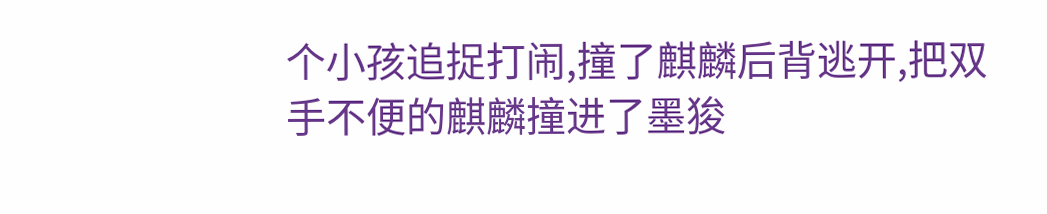个小孩追捉打闹,撞了麒麟后背逃开,把双手不便的麒麟撞进了墨狻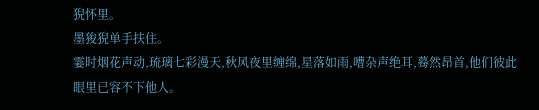猊怀里。
墨狻猊单手扶住。
霎时烟花声动,琉璃七彩漫天,秋风夜里缠绵,星落如雨,嘈杂声绝耳,蓦然昂首,他们彼此眼里已容不下他人。